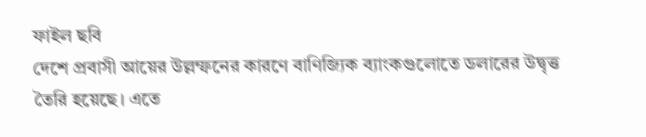ফাইল ছবি
দেশে প্রবাসী আয়ের উল্লম্ফনের কারণে বাণিজ্যিক ব্যাংকগুলোতে ডলারের উদ্বৃত্ত তৈরি হয়েছে। এতে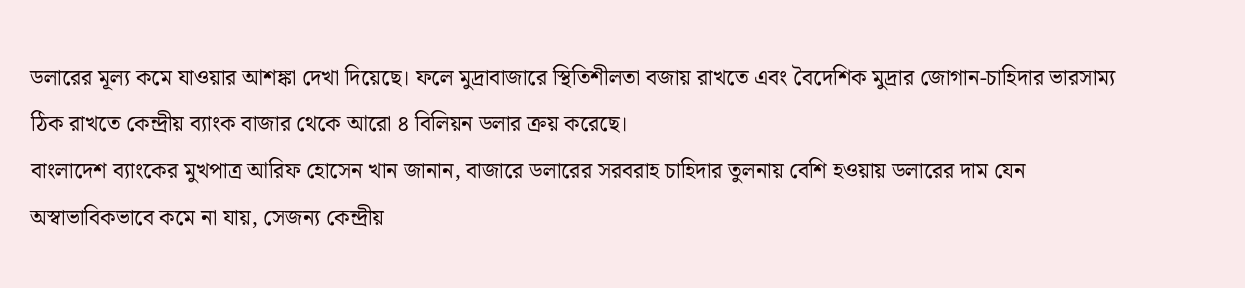ডলারের মূল্য কমে যাওয়ার আশঙ্কা দেখা দিয়েছে। ফলে মুদ্রাবাজারে স্থিতিশীলতা বজায় রাখতে এবং বৈদেশিক মুদ্রার জোগান-চাহিদার ভারসাম্য ঠিক রাখতে কেন্দ্রীয় ব্যাংক বাজার থেকে আরো ৪ বিলিয়ন ডলার ক্রয় করেছে।
বাংলাদেশ ব্যাংকের মুখপাত্র আরিফ হোসেন খান জানান, বাজারে ডলারের সরবরাহ চাহিদার তুলনায় বেশি হওয়ায় ডলারের দাম যেন অস্বাভাবিকভাবে কমে না যায়, সেজন্য কেন্দ্রীয়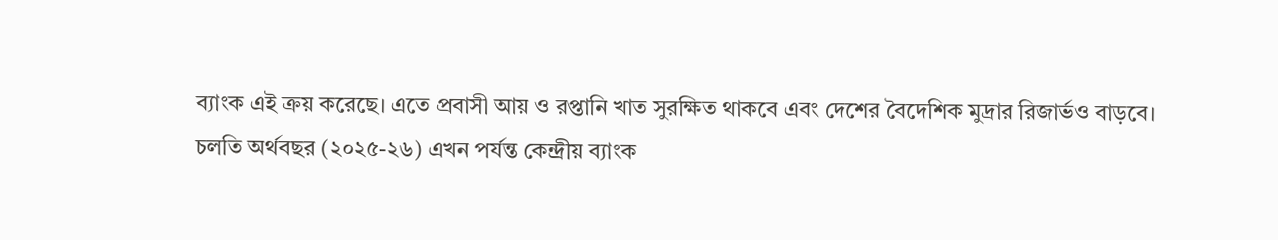ব্যাংক এই ক্রয় করেছে। এতে প্রবাসী আয় ও রপ্তানি খাত সুরক্ষিত থাকবে এবং দেশের বৈদেশিক মুদ্রার রিজার্ভও বাড়বে।
চলতি অর্থবছর (২০২৫-২৬) এখন পর্যন্ত কেন্দ্রীয় ব্যাংক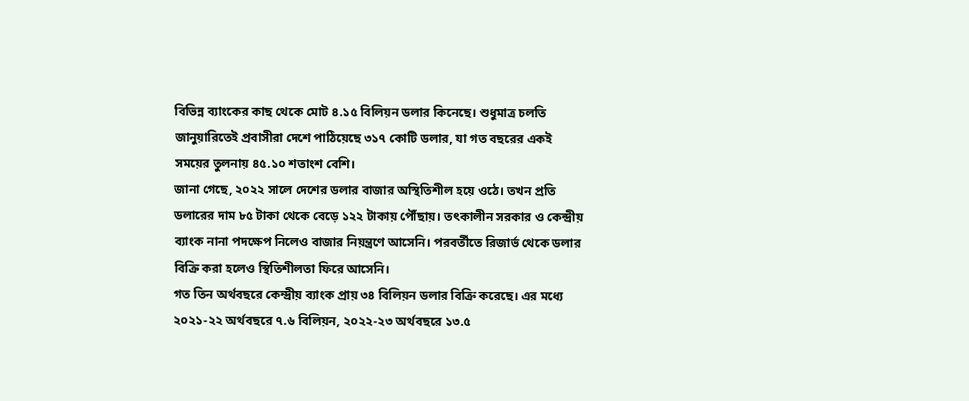বিভিন্ন ব্যাংকের কাছ থেকে মোট ৪.১৫ বিলিয়ন ডলার কিনেছে। শুধুমাত্র চলতি জানুয়ারিতেই প্রবাসীরা দেশে পাঠিয়েছে ৩১৭ কোটি ডলার, যা গত বছরের একই সময়ের তুলনায় ৪৫.১০ শতাংশ বেশি।
জানা গেছে, ২০২২ সালে দেশের ডলার বাজার অস্থিতিশীল হয়ে ওঠে। তখন প্রতি ডলারের দাম ৮৫ টাকা থেকে বেড়ে ১২২ টাকায় পৌঁছায়। তৎকালীন সরকার ও কেন্দ্রীয় ব্যাংক নানা পদক্ষেপ নিলেও বাজার নিয়ন্ত্রণে আসেনি। পরবর্তীতে রিজার্ভ থেকে ডলার বিক্রি করা হলেও স্থিতিশীলতা ফিরে আসেনি।
গত তিন অর্থবছরে কেন্দ্রীয় ব্যাংক প্রায় ৩৪ বিলিয়ন ডলার বিক্রি করেছে। এর মধ্যে ২০২১-২২ অর্থবছরে ৭.৬ বিলিয়ন, ২০২২-২৩ অর্থবছরে ১৩.৫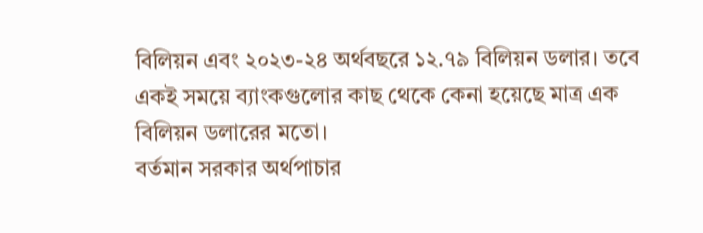বিলিয়ন এবং ২০২৩-২৪ অর্থবছরে ১২.৭৯ বিলিয়ন ডলার। তবে একই সময়ে ব্যাংকগুলোর কাছ থেকে কেনা হয়েছে মাত্র এক বিলিয়ন ডলারের মতো।
বর্তমান সরকার অর্থপাচার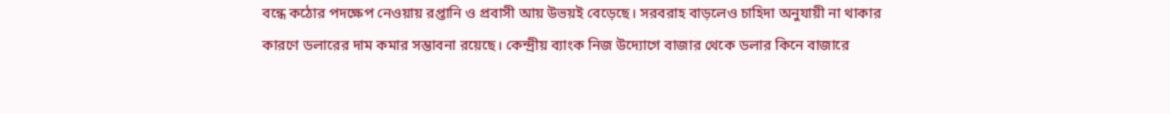বন্ধে কঠোর পদক্ষেপ নেওয়ায় রপ্তানি ও প্রবাসী আয় উভয়ই বেড়েছে। সরবরাহ বাড়লেও চাহিদা অনুযায়ী না থাকার কারণে ডলারের দাম কমার সম্ভাবনা রয়েছে। কেন্দ্রীয় ব্যাংক নিজ উদ্যোগে বাজার থেকে ডলার কিনে বাজারে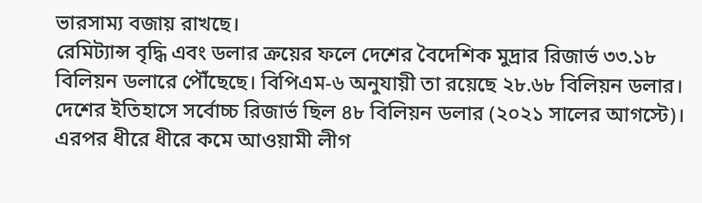ভারসাম্য বজায় রাখছে।
রেমিট্যান্স বৃদ্ধি এবং ডলার ক্রয়ের ফলে দেশের বৈদেশিক মুদ্রার রিজার্ভ ৩৩.১৮ বিলিয়ন ডলারে পৌঁছেছে। বিপিএম-৬ অনুযায়ী তা রয়েছে ২৮.৬৮ বিলিয়ন ডলার। দেশের ইতিহাসে সর্বোচ্চ রিজার্ভ ছিল ৪৮ বিলিয়ন ডলার (২০২১ সালের আগস্টে)। এরপর ধীরে ধীরে কমে আওয়ামী লীগ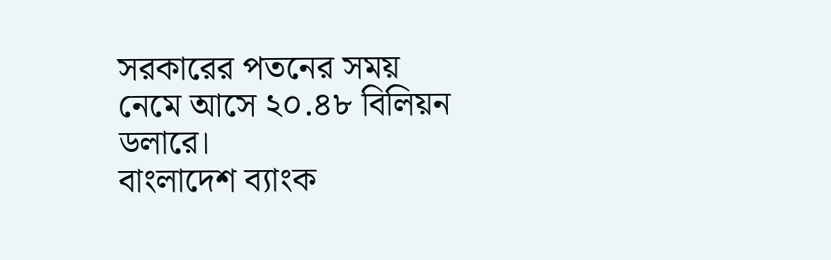সরকারের পতনের সময় নেমে আসে ২০.৪৮ বিলিয়ন ডলারে।
বাংলাদেশ ব্যাংক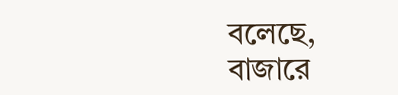বলেছে, বাজারে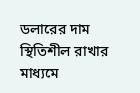ডলারের দাম স্থিতিশীল রাখার মাধ্যমে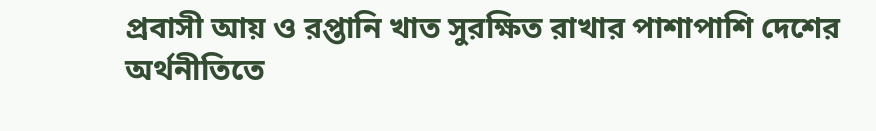প্রবাসী আয় ও রপ্তানি খাত সুরক্ষিত রাখার পাশাপাশি দেশের অর্থনীতিতে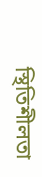স্থিতিশীলতা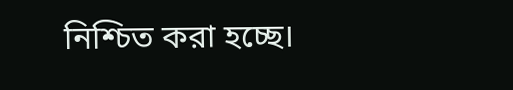নিশ্চিত করা হচ্ছে।